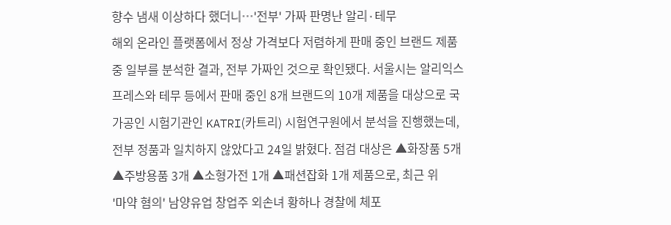향수 냄새 이상하다 했더니…'전부' 가짜 판명난 알리·테무
해외 온라인 플랫폼에서 정상 가격보다 저렴하게 판매 중인 브랜드 제품 중 일부를 분석한 결과, 전부 가짜인 것으로 확인됐다. 서울시는 알리익스프레스와 테무 등에서 판매 중인 8개 브랜드의 10개 제품을 대상으로 국가공인 시험기관인 KATRI(카트리) 시험연구원에서 분석을 진행했는데, 전부 정품과 일치하지 않았다고 24일 밝혔다. 점검 대상은 ▲화장품 5개 ▲주방용품 3개 ▲소형가전 1개 ▲패션잡화 1개 제품으로, 최근 위
'마약 혐의' 남양유업 창업주 외손녀 황하나 경찰에 체포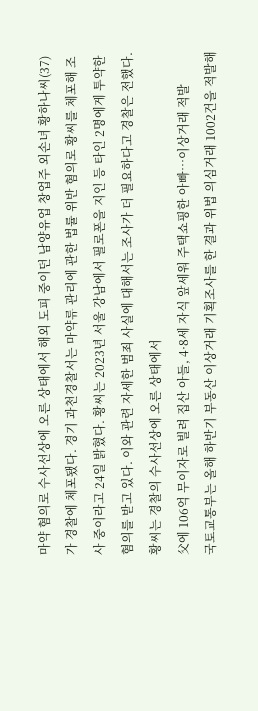마약 혐의로 수사선상에 오른 상태에서 해외 도피 중이던 남양유업 창업주 외손녀 황하나씨(37)가 경찰에 체포됐다. 경기 과천경찰서는 마약류 관리에 관한 법률 위반 혐의로 황씨를 체포해 조사 중이라고 24일 밝혔다. 황씨는 2023년 서울 강남에서 필로폰을 지인 등 타인 2명에게 투약한 혐의를 받고 있다. 이와 관련 자세한 범죄 사실에 대해서는 조사가 더 필요하다고 경찰은 전했다. 황씨는 경찰의 수사선상에 오른 상태에서
父에 106억 무이자로 빌려 집산 아들, 4·8세 자식 앞세워 주택쇼핑한 아빠…이상거래 적발
국토교통부는 올해 하반기 부동산 이상거래 기획조사를 한 결과 위법 의심거래 1002건을 적발해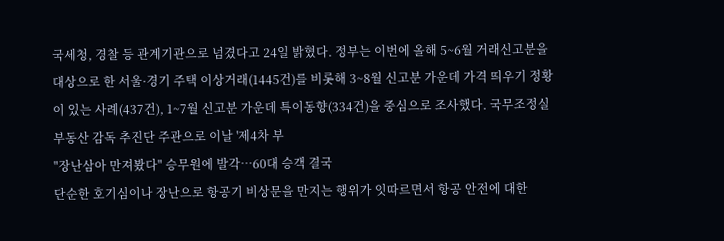국세청, 경찰 등 관계기관으로 넘겼다고 24일 밝혔다. 정부는 이번에 올해 5~6월 거래신고분을 대상으로 한 서울·경기 주택 이상거래(1445건)를 비롯해 3~8월 신고분 가운데 가격 띄우기 정황이 있는 사례(437건), 1~7월 신고분 가운데 특이동향(334건)을 중심으로 조사했다. 국무조정실 부동산 감독 추진단 주관으로 이날 '제4차 부
"장난삼아 만져봤다" 승무원에 발각…60대 승객 결국
단순한 호기심이나 장난으로 항공기 비상문을 만지는 행위가 잇따르면서 항공 안전에 대한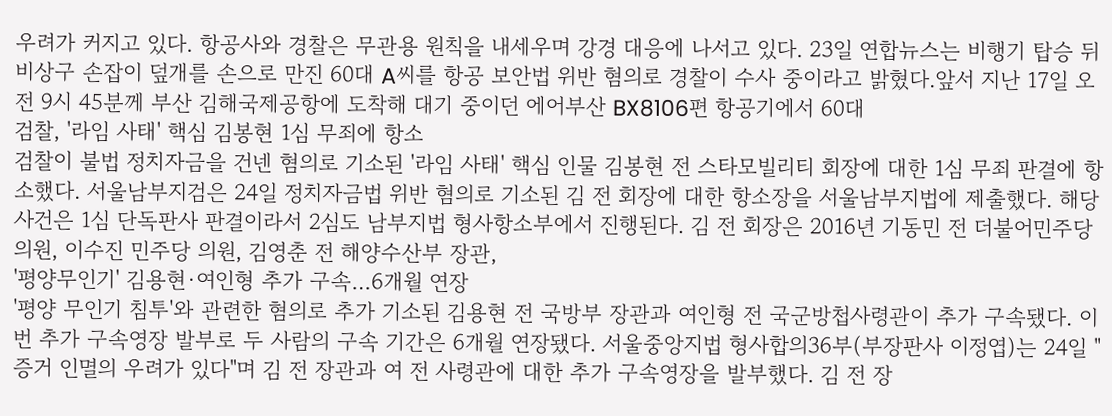우려가 커지고 있다. 항공사와 경찰은 무관용 원칙을 내세우며 강경 대응에 나서고 있다. 23일 연합뉴스는 비행기 탑승 뒤 비상구 손잡이 덮개를 손으로 만진 60대 A씨를 항공 보안법 위반 혐의로 경찰이 수사 중이라고 밝혔다.앞서 지난 17일 오전 9시 45분께 부산 김해국제공항에 도착해 대기 중이던 에어부산 BX8106편 항공기에서 60대
검찰, '라임 사태' 핵심 김봉현 1심 무죄에 항소
검찰이 불법 정치자금을 건넨 혐의로 기소된 '라임 사태' 핵심 인물 김봉현 전 스타모빌리티 회장에 대한 1심 무죄 판결에 항소했다. 서울남부지검은 24일 정치자금법 위반 혐의로 기소된 김 전 회장에 대한 항소장을 서울남부지법에 제출했다. 해당 사건은 1심 단독판사 판결이라서 2심도 남부지법 형사항소부에서 진행된다. 김 전 회장은 2016년 기동민 전 더불어민주당 의원, 이수진 민주당 의원, 김영춘 전 해양수산부 장관,
'평양무인기' 김용현·여인형 추가 구속…6개월 연장
'평양 무인기 침투'와 관련한 혐의로 추가 기소된 김용현 전 국방부 장관과 여인형 전 국군방첩사령관이 추가 구속됐다. 이번 추가 구속영장 발부로 두 사람의 구속 기간은 6개월 연장됐다. 서울중앙지법 형사합의36부(부장판사 이정엽)는 24일 "증거 인멸의 우려가 있다"며 김 전 장관과 여 전 사령관에 대한 추가 구속영장을 발부했다. 김 전 장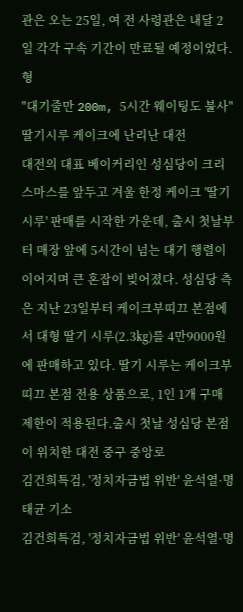관은 오는 25일, 여 전 사령관은 내달 2일 각각 구속 기간이 만료될 예정이었다. 형
"대기줄만 200m, 5시간 웨이팅도 불사" 딸기시루 케이크에 난리난 대전
대전의 대표 베이커리인 성심당이 크리스마스를 앞두고 겨울 한정 케이크 '딸기 시루' 판매를 시작한 가운데, 출시 첫날부터 매장 앞에 5시간이 넘는 대기 행렬이 이어지며 큰 혼잡이 빚어졌다. 성심당 측은 지난 23일부터 케이크부띠끄 본점에서 대형 딸기 시루(2.3㎏)를 4만9000원에 판매하고 있다. 딸기 시루는 케이크부띠끄 본점 전용 상품으로, 1인 1개 구매 제한이 적용된다.출시 첫날 성심당 본점이 위치한 대전 중구 중앙로
김건희특검, '정치자금법 위반' 윤석열·명태균 기소
김건희특검, '정치자금법 위반' 윤석열·명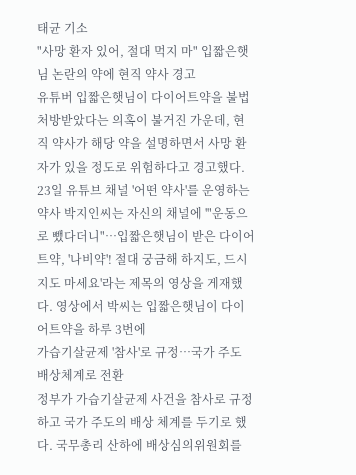태균 기소
"사망 환자 있어, 절대 먹지 마" 입짧은햇님 논란의 약에 현직 약사 경고
유튜버 입짧은햇님이 다이어트약을 불법 처방받았다는 의혹이 불거진 가운데, 현직 약사가 해당 약을 설명하면서 사망 환자가 있을 정도로 위험하다고 경고했다. 23일 유튜브 채널 '어떤 약사'를 운영하는 약사 박지인씨는 자신의 채널에 '"운동으로 뺐다더니"…입짧은햇님이 받은 다이어트약, '나비약'! 절대 궁금해 하지도, 드시지도 마세요'라는 제목의 영상을 게재했다. 영상에서 박씨는 입짧은햇님이 다이어트약을 하루 3번에
가습기살균제 '참사'로 규정…국가 주도 배상체계로 전환
정부가 가습기살균제 사건을 참사로 규정하고 국가 주도의 배상 체계를 두기로 했다. 국무총리 산하에 배상심의위원회를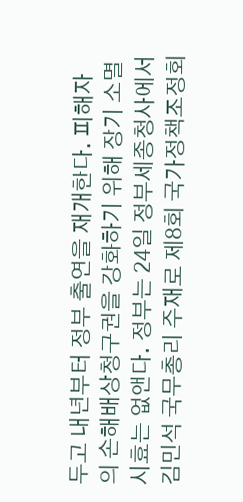두고 내년부터 정부 출연을 재개한다. 피해자의 손해배상청구권을 강화하기 위해 장기 소멸 시효는 없앤다. 정부는 24일 정부세종청사에서 김민석 국무총리 주재로 제8회 국가정책조정회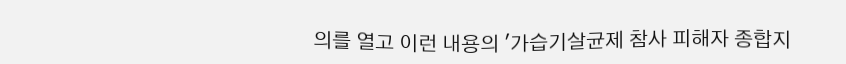의를 열고 이런 내용의 '가습기살균제 참사 피해자 종합지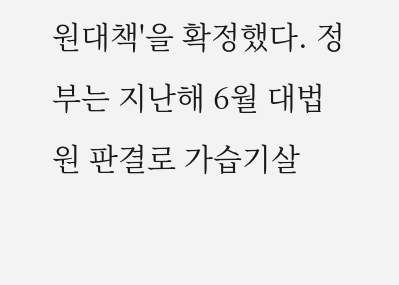원대책'을 확정했다. 정부는 지난해 6월 대법원 판결로 가습기살